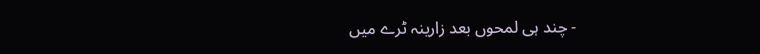- چند ہی لمحوں بعد زارینہ ٹرے میں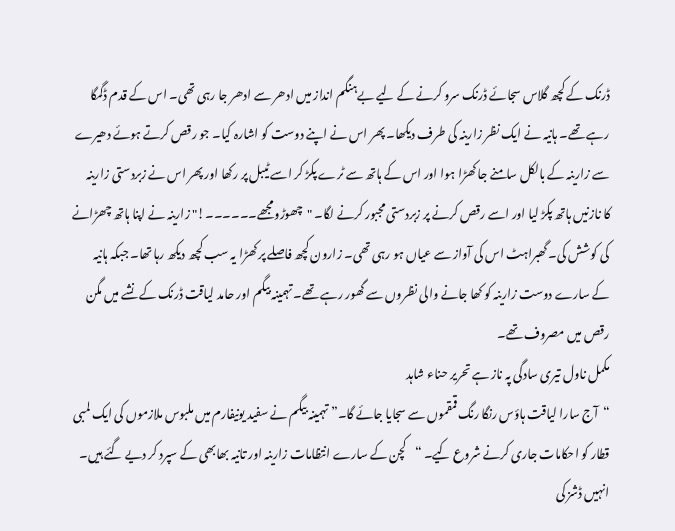ڈرنک کے کچھ گلاس سجائے ڈرنک سرو کرنے کے لیے بےہنگم انداز میں ادھر سے ادھر جا رہی تھی۔ اس کے قدم ڈگمگا رہے تھے۔ ہانیہ نے ایک نظر زارینہ کی طرف دیکھا۔ پھر اس نے اپنے دوست کو اشارہ کیا۔ جو رقص کرتے ہوئے دھیرے سے زارینہ کے بالکل سامنے جا کھڑا ہوا اور اس کے ہاتھ سے ٹرے پکڑ کر اسے ٹیبل پر رکھا اور پھر اس نے زبردستی زارینہ کا نازنیں ہاتھ پکڑ لیا اور اسے رقص کرنے پر زبردستی مجبور کرنے لگا۔ "چھوڑومجھے۔۔۔۔۔۔!" زارینہ نے اپنا ہاتھ چھڑانے کی کوشش کی۔ گھبراہٹ اس کی آواز سے عیاں ہو رہی تھی۔ زارون کچھ فاصلے پر کھڑا یہ سب کچھ دیکھ رہا تھا۔ جبکہ ہانیہ کے سارے دوست زارینہ کو کھا جانے والی نظروں سے گھور رہے تھے۔ تہمینہ بیگم اور حامد لیاقت ڈرنک کے نشے میں مگن رقص میں مصروف تھے۔
مکمل ناول تیری سادگی پہ ناز ہے تحریر حناء شاہد
“آج سارا لیاقت ہاؤس رنگا رنگ قمقموں سے سجایا جائے گا۔” تہمینہ بیگم نے سفید یونیفارم میں ملبوس ملازموں کی ایک لمبی قطار کو احکامات جاری کرنے شروع کیے۔ “کچن کے سارے انتظامات زارینہ اور تانیہ بھابھی کے سپرد کر دیے گئے ہیں۔ انہیں ڈشز کی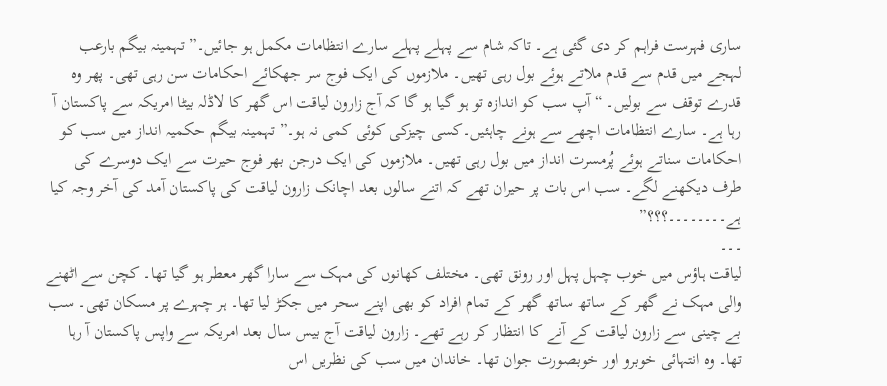ساری فہرست فراہم کر دی گئی ہے۔ تاکہ شام سے پہلے پہلے سارے انتظامات مکمل ہو جائیں۔” تہمینہ بیگم بارعب لہجے میں قدم سے قدم ملاتے ہوئے بول رہی تھیں۔ ملازموں کی ایک فوج سر جھکائے احکامات سن رہی تھی۔ پھر وہ قدرے توقف سے بولیں۔ “آپ سب کو اندازہ تو ہو گیا ہو گا کہ آج زارون لیاقت اس گھر کا لاڈلہ بیٹا امریکہ سے پاکستان آ رہا ہے۔ سارے انتظامات اچھے سے ہونے چاہئیں۔کسی چیزکی کوئی کمی نہ ہو۔” تہمینہ بیگم حکمیہ انداز میں سب کو احکامات سناتے ہوئے پُرمسرت انداز میں بول رہی تھیں۔ ملازموں کی ایک درجن بھر فوج حیرت سے ایک دوسرے کی طرف دیکھنے لگے۔ سب اس بات پر حیران تھے کہ اتنے سالوں بعد اچانک زارون لیاقت کی پاکستان آمد کی آخر وجہ کیا ہے۔۔۔۔۔۔۔۔؟؟؟”
۔۔۔
لیاقت ہاؤس میں خوب چہل پہل اور رونق تھی۔ مختلف کھانوں کی مہک سے سارا گھر معطر ہو گیا تھا۔ کچن سے اٹھنے والی مہک نے گھر کے ساتھ ساتھ گھر کے تمام افراد کو بھی اپنے سحر میں جکڑ لیا تھا۔ ہر چہرے پر مسکان تھی۔ سب بے چینی سے زارون لیاقت کے آنے کا انتظار کر رہے تھے۔ زارون لیاقت آج بیس سال بعد امریکہ سے واپس پاکستان آ رہا تھا۔ وہ انتہائی خوبرو اور خوبصورت جوان تھا۔ خاندان میں سب کی نظریں اس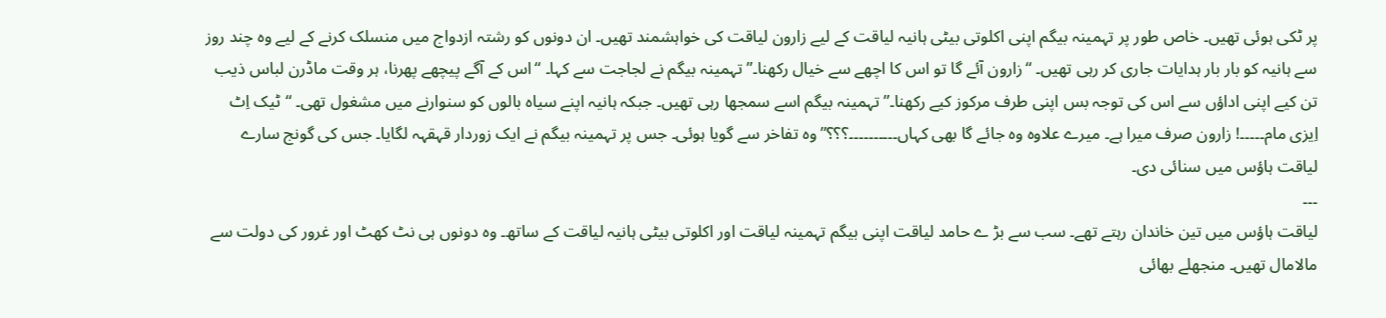پر ٹکی ہوئی تھیں۔ خاص طور پر تہمینہ بیگم اپنی اکلوتی بیٹی ہانیہ لیاقت کے لیے زارون لیاقت کی خواہشمند تھیں۔ ان دونوں کو رشتہ ازدواج میں منسلک کرنے کے لیے وہ چند روز سے ہانیہ کو بار بار ہدایات جاری کر رہی تھیں۔ “زارون آئے گا تو اس کا اچھے سے خیال رکھنا۔” تہمینہ بیگم نے لجاجت سے کہا۔ “اس کے آگے پیچھے پھرنا، ہر وقت ماڈرن لباس ذیب تن کیے اپنی اداؤں سے اس کی توجہ بس اپنی طرف مرکوز کیے رکھنا۔” تہمینہ بیگم اسے سمجھا رہی تھیں۔ جبکہ ہانیہ اپنے سیاہ بالوں کو سنوارنے میں مشغول تھی۔ “ٹیک اِٹ اِیزی مام۔۔۔۔۔! زارون صرف میرا ہے۔ میرے علاوہ وہ جائے گا بھی کہاں۔۔۔۔۔۔۔۔۔۔؟؟؟” وہ تفاخر سے گویا ہوئی۔ جس پر تہمینہ بیگم نے ایک زوردار قہقہہ لگایا۔ جس کی گونج سارے لیاقت ہاؤس میں سنائی دی۔
۔۔۔
لیاقت ہاؤس میں تین خاندان رہتے تھے۔ سب سے بڑ ے حامد لیاقت اپنی بیگم تہمینہ لیاقت اور اکلوتی بیٹی ہانیہ لیاقت کے ساتھ۔ وہ دونوں ہی نٹ کھٹ اور غرور کی دولت سے مالامال تھیں۔ منجھلے بھائی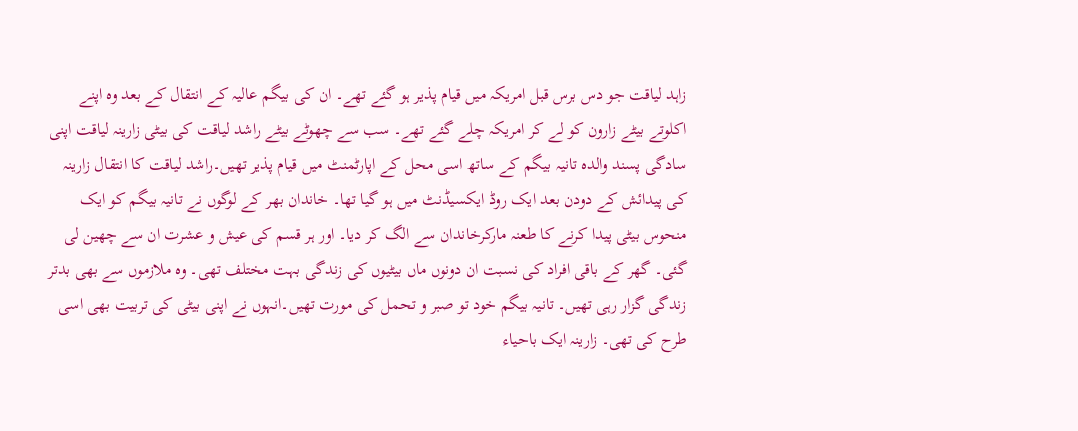زاہد لیاقت جو دس برس قبل امریکہ میں قیام پذیر ہو گئے تھے۔ ان کی بیگم عالیہ کے انتقال کے بعد وہ اپنے اکلوتے بیٹے زارون کو لے کر امریکہ چلے گئے تھے۔ سب سے چھوٹے بیٹے راشد لیاقت کی بیٹی زارینہ لیاقت اپنی سادگی پسند والدہ تانیہ بیگم کے ساتھ اسی محل کے اپارٹمنٹ میں قیام پذیر تھیں۔راشد لیاقت کا انتقال زارینہ کی پیدائش کے دودن بعد ایک روڈ ایکسیڈنٹ میں ہو گیا تھا۔ خاندان بھر کے لوگوں نے تانیہ بیگم کو ایک منحوس بیٹی پیدا کرنے کا طعنہ مارکرخاندان سے الگ کر دیا۔ اور ہر قسم کی عیش و عشرت ان سے چھین لی گئی۔ گھر کے باقی افراد کی نسبت ان دونوں ماں بیٹیوں کی زندگی بہت مختلف تھی۔ وہ ملازموں سے بھی بدتر زندگی گزار رہی تھیں۔ تانیہ بیگم خود تو صبر و تحمل کی مورت تھیں۔انہوں نے اپنی بیٹی کی تربیت بھی اسی طرح کی تھی۔ زارینہ ایک باحیاء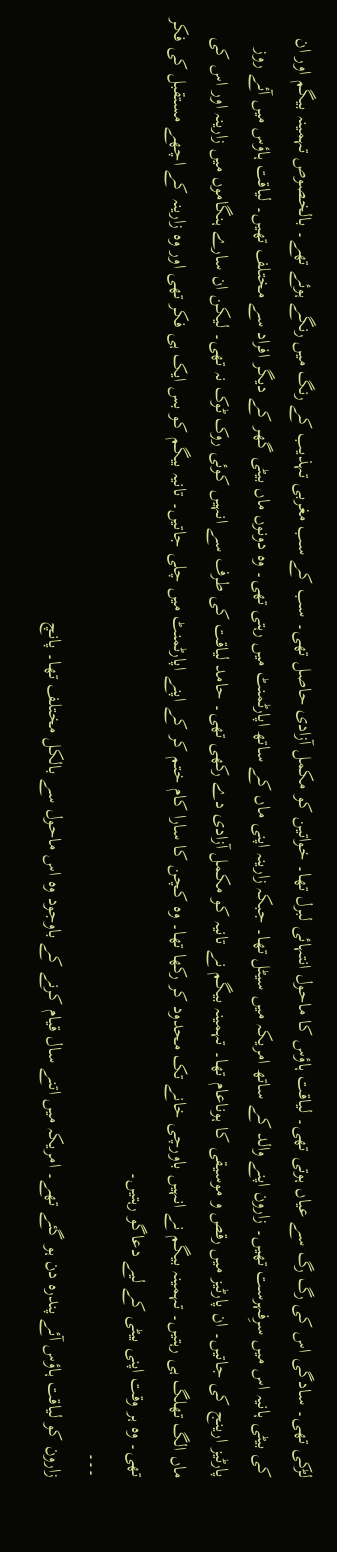لڑکی تھی۔ سادگی اس کی رگ رگ سے عیاں ہوتی تھی۔ لیاقت ہاؤس کا ماحول انتہائی لبرل تھا۔ خواتین کو مکمل آزادی حاصل تھی۔ سب کے سب مغربی تہذیب کے رنگ میں رنگے ہوئے تھے۔ بالخصوص تہمینہ بیگم اور ان کی بیٹی ہانیہ اس میں سرِفہرست تھیں۔ زارون اپنے والد کے ساتھ امریکہ میں سیٹل تھا۔ جبکہ زارینہ اپنی ماں کے ساتھ اپارٹمنٹ میں رہتی تھی۔ وہ دونوں ماں بیٹی گھر کے دیگر افراد سے مختلف تھیں۔ لیاقت ہاؤس میں آئے روز پارٹیز ارینج کی جاتیں۔ ان پارٹیز میں رقص و موسیقی کا ہوناعام تھا۔ تہمینہ بیگم نے تانیہ کو مکمل آزادی دے رکھی تھی۔ حامد لیاقت کی طرف سے انہیں کوئی روک ٹوک نہ تھی۔ لیکن ان سارے ہنگاموں میں زارینہ اور اس کی ماں الگ تھلگ ہی رہتیں۔ تہمینہ بیگم نے انہیں باورچی خانے تک محدود کر رکھا تھا۔ وہ کچن کا سارا کام ختم کر کے اپنے اپارٹمنٹ میں چلی جاتیں۔ تانیہ بیگم کو بس ایک ہی فکر تھی اور وہ زارینہ کے اچھے مستقبل کی فکر تھی۔ وہ ہر وقت اپنی بیٹی کے لیے دعاگو رہتیں۔
۔۔۔
زارون کو لیاقت ہاؤس آئے پندرہ دن ہو گئے تھے۔ امریکہ میں اتنے سال قیام کرنے کے باوجود وہ اس ماحول سے بالکل مختلف تھا۔ پانچ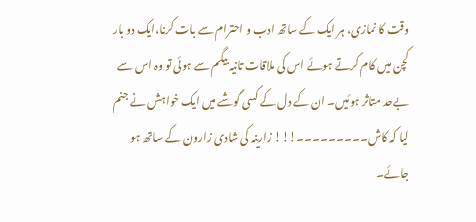وقت کا نمازی، ہر ایک کے ساتھ ادب و احترام سے بات کرنا،ایک دو بار کچن میں کام کرتے ہوئے اس کی ملاقات تانیہ بیگم سے ہوئی تو وہ اس سے بےحد متاثر ہوئیں۔ ان کے دل کے کسی گوشے میں ایک خواہش نے جنم لیا کہ کاش۔۔۔۔۔۔۔۔۔!!! زارینہ کی شادی زارون کے ساتھ ہو جائے۔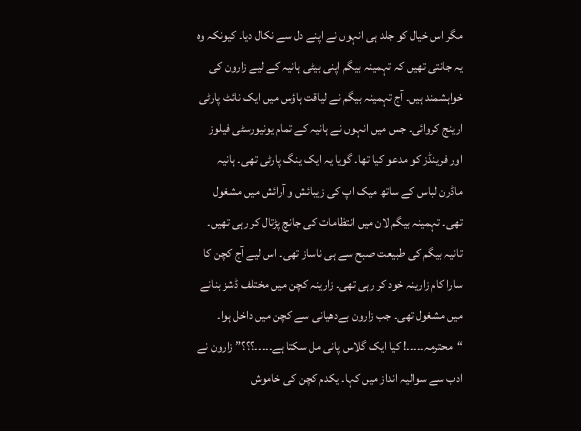مگر اس خیال کو جلد ہی انہوں نے اپنے دل سے نکال دیا۔ کیونکہ وہ یہ جانتی تھیں کہ تہمینہ بیگم اپنی بیٹی ہانیہ کے لیے زارون کی خواہشمند ہیں۔ آج تہمینہ بیگم نے لیاقت ہاؤس میں ایک نائٹ پارٹی ارینج کروائی۔ جس میں انہوں نے ہانیہ کے تمام یونیورسٹی فیلوز اور فرینڈز کو مدعو کیا تھا۔ گویا یہ ایک ینگ پارٹی تھی۔ ہانیہ ماڈرن لباس کے ساتھ میک اپ کی زیبائش و آرائش میں مشغول تھی۔ تہمینہ بیگم لان میں انتظامات کی جانچ پڑتال کر رہی تھیں۔ تانیہ بیگم کی طبیعت صبح سے ہی ناساز تھی۔ اس لیے آج کچن کا سارا کام زارینہ خود کر رہی تھی۔ زارینہ کچن میں مختلف ڈشز بنانے میں مشغول تھی۔ جب زارون بےدھیانی سے کچن میں داخل ہوا۔ “محترمہ۔۔۔۔۔! کیا ایک گلاس پانی مل سکتا ہے۔۔۔۔۔؟؟؟” زارون نے ادب سے سوالیہ انداز میں کہا۔ یکدم کچن کی خاموش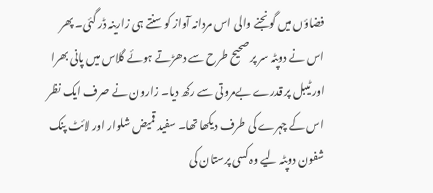فضاؤں میں گونجنے والی اس مردانہ آواز کو سنتے ہی زارینہ ڈر گئی۔ پھر اس نے دوپٹہ سر پر صحیح طرح سے دھڑتے ہوئے گلاس میں پانی بھرا اور ٹیبل پر قدرے بےمروتی سے رکھ دیا۔ زارون نے صرف ایک نظر اس کے چہرے کی طرف دیکھا تھا۔ سفید قمیض شلوار اور لائٹ پنک شفون دوپٹہ لیے وہ کسی پرستان کی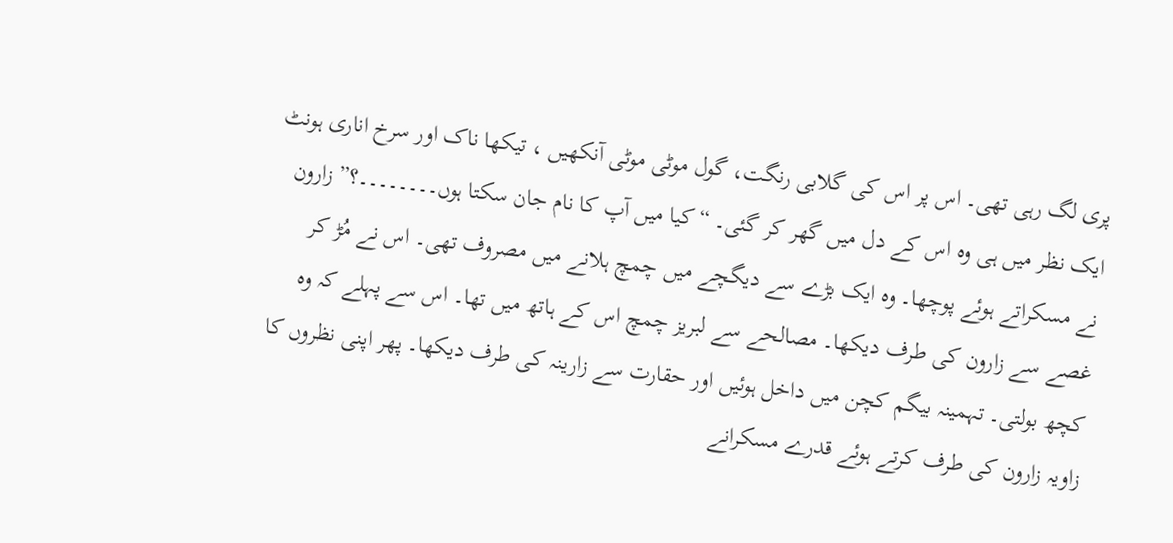پری لگ رہی تھی۔ اس پر اس کی گلابی رنگت، گول موٹی موٹی آنکھیں ، تیکھا ناک اور سرخ اناری ہونٹ ایک نظر میں ہی وہ اس کے دل میں گھر کر گئی۔ “کیا میں آپ کا نام جان سکتا ہوں۔۔۔۔۔۔۔۔؟” زارون نے مسکراتے ہوئے پوچھا۔ وہ ایک بڑے سے دیگچے میں چمچ ہلانے میں مصروف تھی۔ اس نے مُڑ کر غصے سے زارون کی طرف دیکھا۔ مصالحے سے لبریز چمچ اس کے ہاتھ میں تھا۔ اس سے پہلے کہ وہ کچھ بولتی۔ تہمینہ بیگم کچن میں داخل ہوئیں اور حقارت سے زارینہ کی طرف دیکھا۔ پھر اپنی نظروں کا زاویہ زارون کی طرف کرتے ہوئے قدرے مسکرانے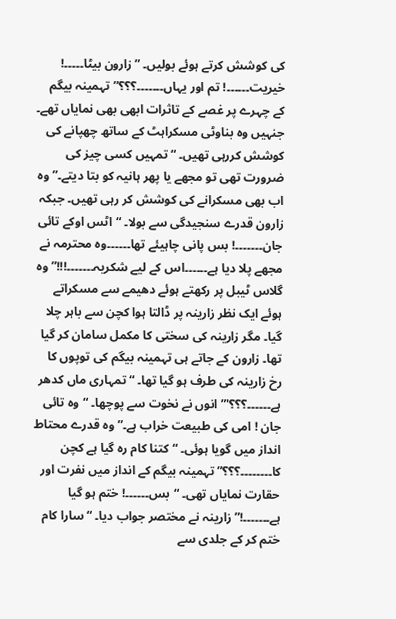کی کوشش کرتے ہوئے بولیں۔ ” زارون بیٹا۔۔۔۔۔! خیریت۔۔۔۔۔۔! تم اور یہاں۔۔۔۔۔۔۔؟؟؟” تہمینہ بیگم کے چہرے پر غصے کے تاثرات ابھی بھی نمایاں تھے۔ جنہیں وہ بناوٹی مسکراہٹ کے ساتھ چھپانے کی کوشش کررہی تھیں۔ “تمہیں کسی چیز کی ضرورت تھی تو مجھے یا پھر ہانیہ کو بتا دیتے۔” وہ اب بھی مسکرانے کی کوشش کر رہی تھیں۔ جبکہ زارون قدرے سنجیدگی سے بولا۔ “اٹس اوکے تائی جان۔۔۔۔۔۔۔! بس پانی چاہیئے تھا۔۔۔۔۔۔وہ محترمہ نے مجھے پلا دیا ہے۔۔۔۔۔۔اس کے لیے شکریہ۔۔۔۔۔۔۔!!!” وہ گلاس ٹیبل پر رکھتے ہوئے دھیمے سے مسکراتے ہوئے ایک نظر زارینہ پر ڈالتا ہوا کچن سے باہر چلا گیا۔ مگر زارینہ کی سختی کا مکمل سامان کر گیا تھا۔ زارون کے جاتے ہی تہمینہ بیگم کی توپوں کا رخ زارینہ کی طرف ہو گیا تھا۔ “تمہاری ماں کدھر ہے۔۔۔۔۔۔؟؟؟'” انوں نے نخوت سے پوچھا۔ “وہ تائی جان ! امی کی طبیعت خراب ہے۔” وہ قدرے محتاط انداز میں گویا ہوئی۔ “کتنا کام رہ گیا ہے کچن کا۔۔۔۔۔۔۔۔؟؟؟” تہمینہ بیگم کے انداز میں نفرت اور حقارت نمایاں تھی۔ “بس۔۔۔۔۔۔! ختم ہو گیا ہے۔۔۔۔۔۔۔!” زارینہ نے مختصر جواب دیا۔ “سارا کام ختم کر کے جلدی سے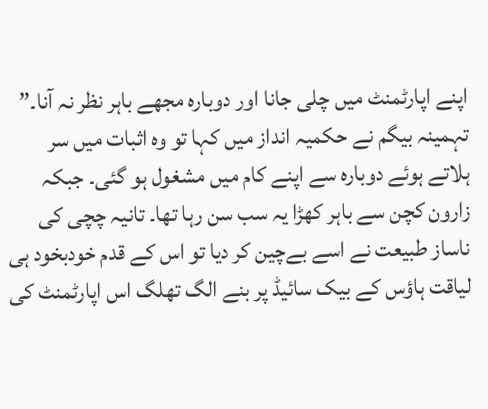اپنے اپارٹمنٹ میں چلی جانا اور دوبارہ مجھے باہر نظر نہ آنا۔” تہمینہ بیگم نے حکمیہ انداز میں کہا تو وہ اثبات میں سر ہلاتے ہوئے دوبارہ سے اپنے کام میں مشغول ہو گئی۔ جبکہ زارون کچن سے باہر کھڑا یہ سب سن رہا تھا۔ تانیہ چچی کی ناساز طبیعت نے اسے بےچین کر دیا تو اس کے قدم خودبخود ہی لیاقت ہاؤس کے بیک سائیڈ پر بنے الگ تھلگ اس اپارٹمنٹ کی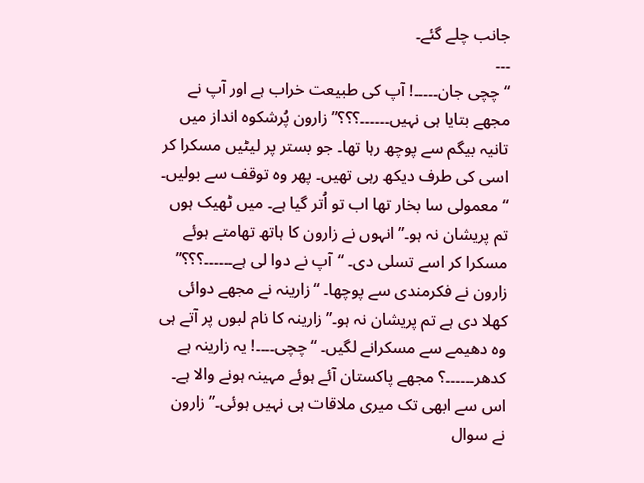جانب چلے گئے۔
۔۔۔
“چچی جان۔۔۔۔۔! آپ کی طبیعت خراب ہے اور آپ نے مجھے بتایا ہی نہیں۔۔۔۔۔۔؟؟؟” زارون پُرشکوہ انداز میں تانیہ بیگم سے پوچھ رہا تھا۔ جو بستر پر لیٹیں مسکرا کر اسی کی طرف دیکھ رہی تھیں۔ پھر وہ توقف سے بولیں۔ “معمولی سا بخار تھا اب تو اُتر گیا ہے۔ میں ٹھیک ہوں تم پریشان نہ ہو۔” انہوں نے زارون کا ہاتھ تھامتے ہوئے مسکرا کر اسے تسلی دی۔ “آپ نے دوا لی ہے۔۔۔۔۔۔؟؟؟” زارون نے فکرمندی سے پوچھا۔ “زارینہ نے مجھے دوائی کھلا دی ہے تم پریشان نہ ہو۔” زارینہ کا نام لبوں پر آتے ہی وہ دھیمے سے مسکرانے لگیں۔ “چچی۔۔۔۔! یہ زارینہ ہے کدھر۔۔۔۔۔۔؟ مجھے پاکستان آئے ہوئے مہینہ ہونے والا ہے۔ اس سے ابھی تک میری ملاقات ہی نہیں ہوئی۔” زارون نے سوال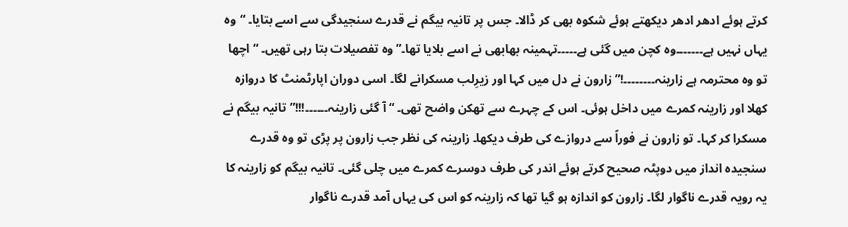کرتے ہوئے ادھر ادھر دیکھتے ہوئے شکوہ بھی کر ڈالا۔ جس پر تانیہ بیگم نے قدرے سنجیدگی سے اسے بتایا۔ “وہ یہاں نہیں ہے۔۔۔۔۔۔۔وہ کچن میں گئی ہے۔۔۔۔۔تہمینہ بھابھی نے اسے بلایا تھا۔” وہ تفصیلات بتا رہی تھیں۔ “اچھا تو وہ محترمہ ہے زارینہ۔۔۔۔۔۔۔۔!” زارون نے دل میں کہا اور زیرِلب مسکرانے لگا۔ اسی دوران اپارٹمنٹ کا دروازہ کھلا اور زارینہ کمرے میں داخل ہوئی۔ اس کے چہرے سے تھکن واضح تھی۔ “آ گئی زارینہ۔۔۔۔۔۔!!!” تانیہ بیگم نے مسکرا کر کہا۔ تو زارون نے فوراً سے دروازے کی طرف دیکھا۔ زارینہ کی نظر جب زارون پر پڑی تو وہ قدرے سنجیدہ انداز میں دوپٹہ صحیح کرتے ہوئے اندر کی طرف دوسرے کمرے میں چلی گئی۔ تانیہ بیگم کو زارینہ کا یہ رویہ قدرے ناگوار لگا۔ زارون کو اندازہ ہو گیا تھا کہ زارینہ کو اس کی یہاں آمد قدرے ناگوار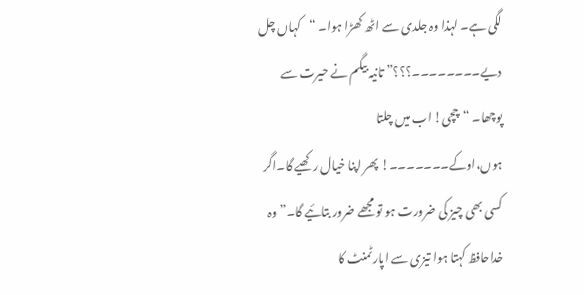لگی ہے۔ لہذا وہ جلدی سے اٹھ کھڑا ہوا۔ “کہاں چل دیے۔۔۔۔۔۔۔۔؟؟؟” تانیہ بیگم نے حیرت سے پوچھا۔ “چچی! اب میں چلتا ہوں،اوکے۔۔۔۔۔۔۔! پھر اپنا خیال رکھیے گا۔اگر کسی بھی چیز کی ضرورت ہو تو مجھے ضرور بتائیے گا۔” وہ خداحافظ کہتا ہوا تیزی سے اپارٹمنٹ کا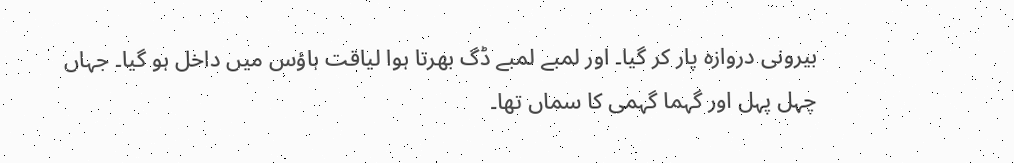بیرونی دروازہ پار کر گیا۔ اور لمبے لمبے ڈگ بھرتا ہوا لیاقت ہاؤس میں داخل ہو گیا۔ جہاں چہل پہل اور گہما گہمی کا سماں تھا۔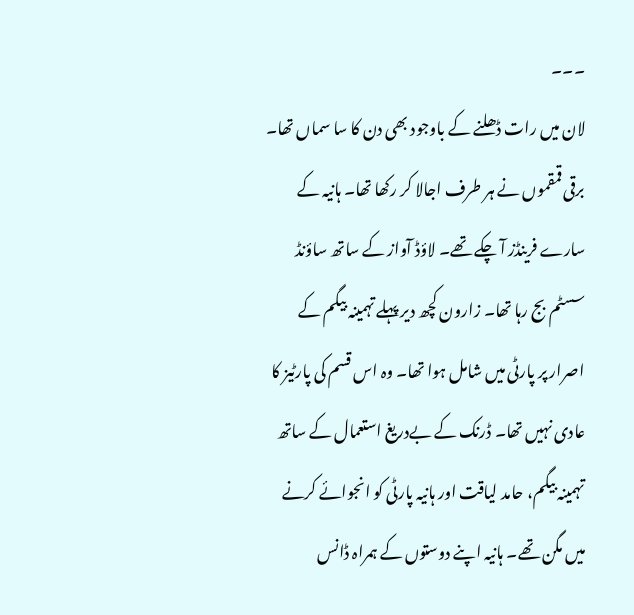۔۔۔
لان میں رات ڈھلنے کے باوجود بھی دن کا سا سماں تھا۔ برقی قمقموں نے ہر طرف اجالا کر رکھا تھا۔ ہانیہ کے سارے فرینڈز آ چکے تھے۔ لاؤڈ آواز کے ساتھ ساؤنڈ سسٹم بج رہا تھا۔ زارون کچھ دیر پہلے تہمینہ بیگم کے اصرار پر پارٹی میں شامل ہوا تھا۔ وہ اس قسم کی پارٹیز کا عادی نہیں تھا۔ ڈرنک کے بےدریغ استعمال کے ساتھ تہمینہ بیگم، حامد لیاقت اور ہانیہ پارٹی کو انجوائے کرنے میں مگن تھے۔ ہانیہ اپنے دوستوں کے ہمراہ ڈانس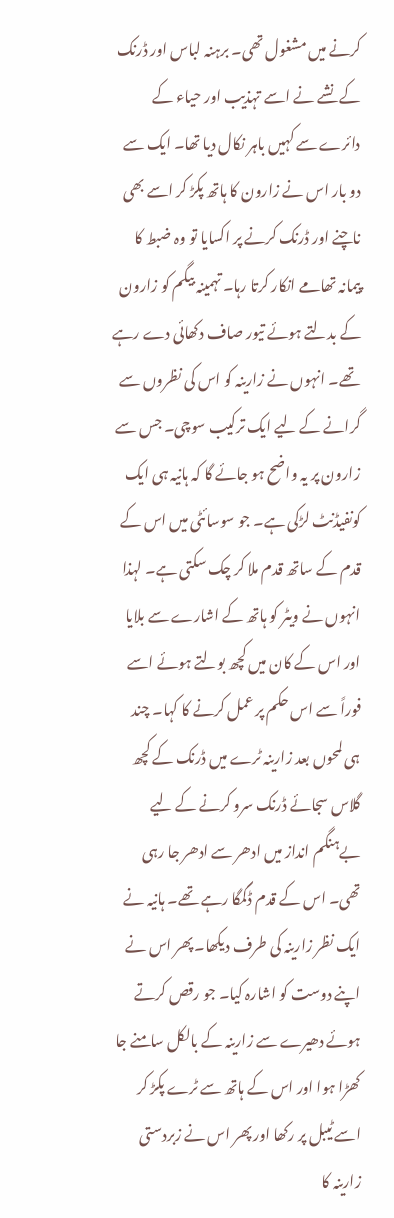کرنے میں مشغول تھی۔ برہنہ لباس اور ڈرنک کے نشے نے اسے تہذیب اور حیاء کے دائرے سے کہیں باہر نکال دیا تھا۔ ایک سے دو بار اس نے زارون کا ہاتھ پکڑ کر اسے بھی ناچنے اور ڈرنک کرنے پر اکسایا تو وہ ضبط کا پیمانہ تھامے انکار کرتا رہا۔ تہمینہ بیگم کو زارون کے بدلتے ہوئے تیور صاف دکھائی دے رہے تھے۔ انہوں نے زارینہ کو اس کی نظروں سے گرانے کے لیے ایک ترکیب سوچی۔ جس سے زارون پر یہ واضح ہو جائے گا کہ ہانیہ ہی ایک کونفیڈنٹ لڑکی ہے۔ جو سوسائٹی میں اس کے قدم کے ساتھ قدم ملا کر چک سکتی ہے۔ لہذا انہوں نے ویٹر کو ہاتھ کے اشارے سے بلایا اور اس کے کان میں کچھ بولتے ہوئے اسے فوراً سے اس حکم پر عمل کرنے کا کہا۔ چند ہی لمحوں بعد زارینہ ٹرے میں ڈرنک کے کچھ گلاس سجائے ڈرنک سرو کرنے کے لیے بےہنگم انداز میں ادھر سے ادھر جا رہی تھی۔ اس کے قدم ڈگمگا رہے تھے۔ ہانیہ نے ایک نظر زارینہ کی طرف دیکھا۔ پھر اس نے اپنے دوست کو اشارہ کیا۔ جو رقص کرتے ہوئے دھیرے سے زارینہ کے بالکل سامنے جا کھڑا ہوا اور اس کے ہاتھ سے ٹرے پکڑ کر اسے ٹیبل پر رکھا اور پھر اس نے زبردستی زارینہ کا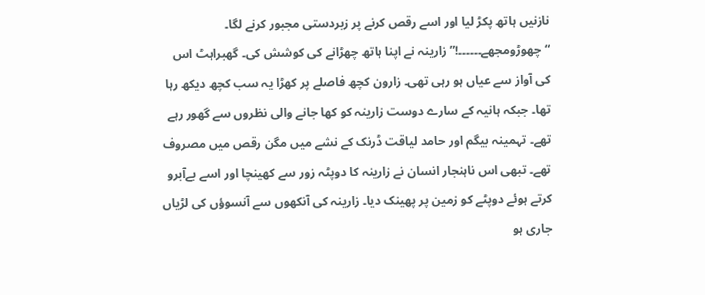نازنیں ہاتھ پکڑ لیا اور اسے رقص کرنے پر زبردستی مجبور کرنے لگا۔ “چھوڑومجھے۔۔۔۔۔۔!” زارینہ نے اپنا ہاتھ چھڑانے کی کوشش کی۔ گھبراہٹ اس کی آواز سے عیاں ہو رہی تھی۔ زارون کچھ فاصلے پر کھڑا یہ سب کچھ دیکھ رہا تھا۔ جبکہ ہانیہ کے سارے دوست زارینہ کو کھا جانے والی نظروں سے گھور رہے تھے۔ تہمینہ بیگم اور حامد لیاقت ڈرنک کے نشے میں مگن رقص میں مصروف تھے۔ تبھی اس ناہنجار انسان نے زارینہ کا دوپٹہ زور سے کھینچا اور اسے بےآبرو کرتے ہوئے دوپٹے کو زمین پر پھینک دیا۔ زارینہ کی آنکھوں سے آنسوؤں کی لڑیاں جاری ہو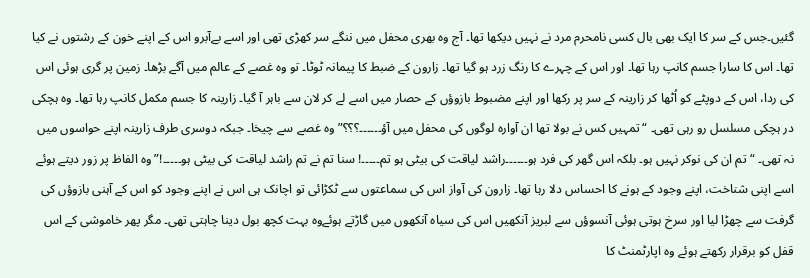گئیں۔جس کے سر کا ایک بھی بال کسی نامحرم مرد نے نہیں دیکھا تھا۔ آج وہ بھری محفل میں ننگے سر کھڑی تھی اور اسے بےآبرو اس کے اپنے خون کے رشتوں نے کیا تھا۔ اس کا سارا جسم کانپ رہا تھا۔ اور اس کے چہرے کا رنگ زرد ہو گیا تھا۔ زارون کے ضبط کا پیمانہ ٹوٹا۔ تو وہ غصے کے عالم میں آگے بڑھا۔ زمین پر گری ہوئی اس کی ردا، اس کے دوپٹے کو اُٹھا کر زارینہ کے سر پر رکھا اور اپنے مضبوط بازوؤں کے حصار میں اسے لے کر لان سے باہر آ گیا۔ زارینہ کا جسم مکمل کانپ رہا تھا۔ وہ ہچکی در ہچکی مسلسل رو رہی تھی۔ “تمہیں کس نے بولا تھا ان آوارہ لوگوں کی محفل میں آؤ۔۔۔۔۔۔؟؟؟” وہ غصے سے چیخا۔ جبکہ دوسری طرف زارینہ اپنے حواسوں میں نہ تھی۔ “تم ان کی نوکر نہیں ہو۔ بلکہ اس گھر کی فرد ہو۔۔۔۔۔۔راشد لیاقت کی بیٹی ہو تم۔۔۔۔۔! سنا تم نے تم راشد لیاقت کی بیٹی ہو۔۔۔۔۔!” وہ الفاظ پر زور دیتے ہوئے اسے اپنی شناخت، اپنے وجود کے ہونے کا احساس دلا رہا تھا۔ زارون کی آواز اس کی سماعتوں سے ٹکڑائی تو اچانک ہی اس نے اپنے وجود کو اس کے آہنی بازوؤں کی گرفت سے چھڑا لیا اور سرخ ہوتی ہوئی آنسوؤں سے لبریز آنکھیں اس کی سیاہ آنکھوں میں گاڑتے ہوئےوہ بہت کچھ بول دینا چاہتی تھی۔ مگر پھر خاموشی کے اس قفل کو برقرار رکھتے ہوئے وہ اپارٹمنٹ کا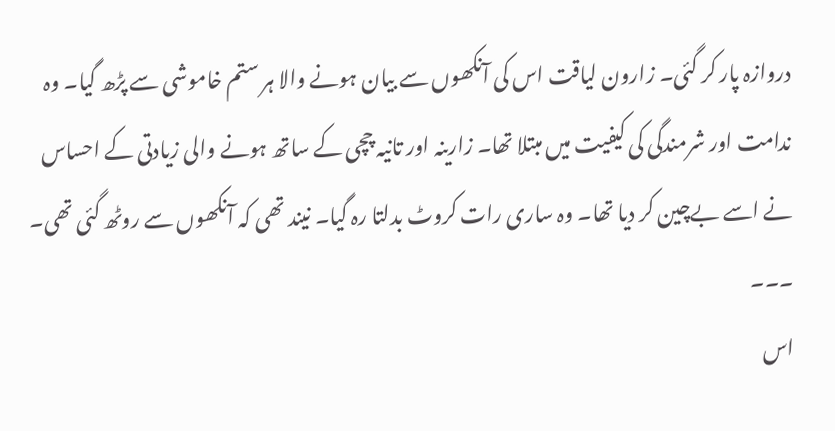دروازہ پار کر گئی۔ زارون لیاقت اس کی آنکھوں سے بیان ہونے والا ہر ستم خاموشی سے پڑھ گیا۔ وہ ندامت اور شرمندگی کی کیفیت میں مبتلا تھا۔ زارینہ اور تانیہ چچی کے ساتھ ہونے والی زیادتی کے احساس نے اسے بےچین کر دیا تھا۔ وہ ساری رات کروٹ بدلتا رہ گیا۔ نیند تھی کہ آنکھوں سے روٹھ گئی تھی۔
۔۔۔
اس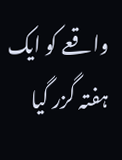واقعے کو ایک ہفتہ گزر گیا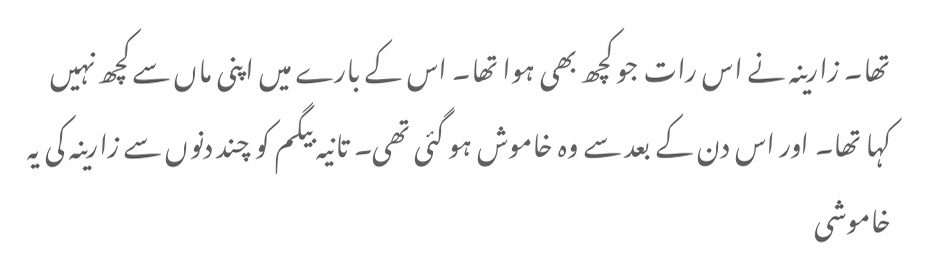تھا۔ زارینہ نے اس رات جو کچھ بھی ہوا تھا۔ اس کے بارے میں اپنی ماں سے کچھ نہیں کہا تھا۔ اور اس دن کے بعد سے وہ خاموش ہو گئی تھی۔ تانیہ بیگم کو چند دنوں سے زارینہ کی یہ خاموشی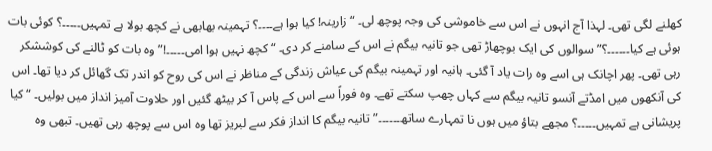کھلنے لگی تھی۔ لہذا آج انہوں نے اس سے خاموشی کی وجہ پوچھ لی۔ “زارینہ! کیا ہوا ہے۔۔۔۔؟ تہمینہ بھابھی نے کچھ بولا ہے تمہیں۔۔۔۔۔؟ کوئی بات ہوئی ہے کیا۔۔۔۔۔۔؟” سوالوں کی ایک بوچھاڑ تھی جو تانیہ بیگم نے اس کے سامنے کر دی۔ “کچھ نہیں ہوا امی۔۔۔۔۔!” وہ بات کو ٹالنے کی کوششکر رہی تھی۔ پھر اچانک ہی اسے وہ رات یاد آ گئی۔ ہانیہ اور تہمینہ بیگم کی عیاش زندگی کے مناظر نے اس کی روح کو اندر تک گھائل کر دیا تھا۔ اس کی آنکھوں میں امڈتے آنسو تانیہ بیگم سے کہاں چھپ سکتے تھے۔ وہ فوراً سے اس کے پاس آ کر بیٹھ گئیں اور حلاوت آمیز انداز میں بولیں۔ “کیا پریشانی ہے تمہیں۔۔۔۔۔؟ مجھے بتاؤ میں ہوں نا تمہارے ساتھ۔۔۔۔۔۔” تانیہ بیگم کا انداز فکر سے لبریز تھا وہ اس سے پوچھ رہی تھیں۔ تبھی وہ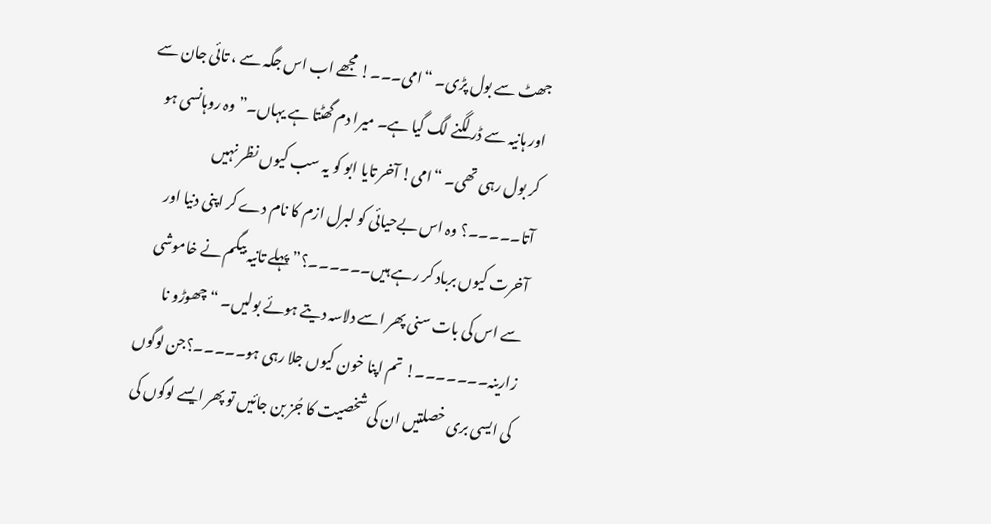جھٹ سے بول پڑی۔ “امی۔۔۔! مجھے اب اس جگہ سے ، تائی جان سے اور ہانیہ سے ڈر لگنے لگ گیا ہے۔ میرا دم گھٹتا ہے یہاں۔” وہ روہانسی ہو کر بول رہی تھی۔ “امی! آخر تایا ابو کو یہ سب کیوں نظر نہیں آتا۔۔۔۔۔؟ وہ اس بےحیائی کو لبرل ازم کا نام دے کر اپنی دنیا اور آخرت کیوں برباد کر رہے ہیں۔۔۔۔۔۔؟” پہلے تانیہ بیگم نے خاموشی سے اس کی بات سنی پھر اسے دلاسہ دیتے ہوئے بولیں۔ “چھوڑو نا زارینہ۔۔۔۔۔۔۔! تم اپنا خون کیوں جلا رہی ہو۔۔۔۔۔؟جن لوگوں کی ایسی بری خصلتیں ان کی شخصیت کا جُز بن جائیں تو پھر ایسے لوگوں کی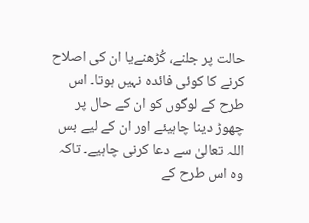حالت پر جلنے، کُڑھنےیا ان کی اصلاح کرنے کا کوئی فائدہ نہیں ہوتا۔ اس طرح کے لوگوں کو ان کے حال پر چھوڑ دینا چاہیئے اور ان کے لیے بس اللہ تعالیٰ سے دعا کرنی چاہیے۔ تاکہ وہ اس طرح کے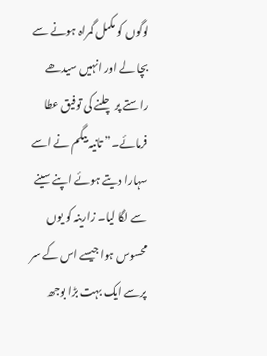لوگوں کو مکمل گمراہ ہونے سے بچا لے اور انہیں سیدھے راستے پر چلنے کی توفیق عطا فرمائے۔” تانیہ بیگم نے اسے سہارا دیتے ہوئے اپنے سینے سے لگا لیا۔ زارینہ کو یوں محسوس ہوا جیسے اس کے سر پرسے ایک بہت بڑا بوجھ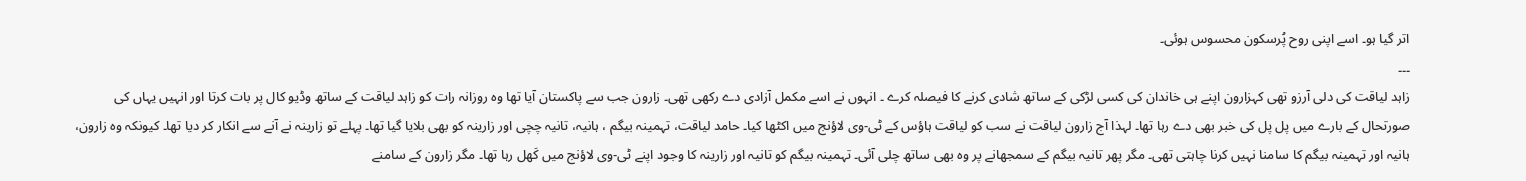اتر گیا ہو۔ اسے اپنی روح پُرسکون محسوس ہوئی۔
۔۔۔
زاہد لیاقت کی دلی آرزو تھی کہزارون اپنے ہی خاندان کی کسی لڑکی کے ساتھ شادی کرنے کا فیصلہ کرے ۔ انہوں نے اسے مکمل آزادی دے رکھی تھی۔ زارون جب سے پاکستان آیا تھا وہ روزانہ رات کو زاہد لیاقت کے ساتھ وڈیو کال پر بات کرتا اور انہیں یہاں کی صورتحال کے بارے میں پل پل کی خبر بھی دے رہا تھا۔ لہذا آج زارون لیاقت نے سب کو لیاقت ہاؤس کے ٹی-وی لاؤنج میں اکٹھا کیا۔ حامد لیاقت، تہمینہ بیگم ، ہانیہ، تانیہ چچی اور زارینہ کو بھی بلایا گیا تھا۔ پہلے تو زارینہ نے آنے سے انکار کر دیا تھا۔ کیونکہ وہ زارون، ہانیہ اور تہمینہ بیگم کا سامنا نہیں کرنا چاہتی تھی۔ مگر پھر تانیہ بیگم کے سمجھانے پر وہ بھی ساتھ چلی آئی۔ تہمینہ بیگم کو تانیہ اور زارینہ کا وجود اپنے ٹی-وی لاؤنج میں کَھل رہا تھا۔ مگر زارون کے سامنے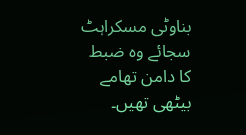بناوٹی مسکراہٹ سجائے وہ ضبط کا دامن تھامے بیٹھی تھیں۔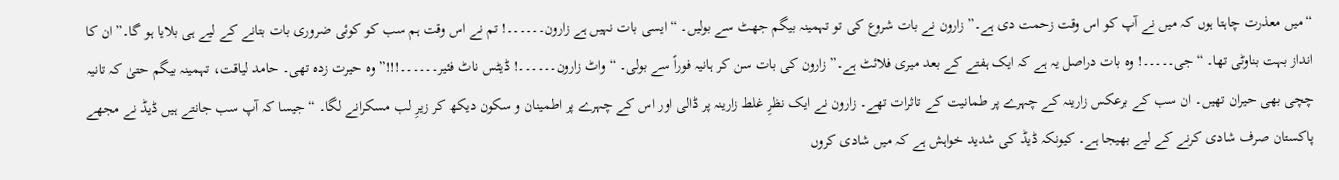“میں معذرت چاہتا ہوں کہ میں نے آپ کو اس وقت زحمت دی ہے۔” زارون نے بات شروع کی تو تہمینہ بیگم جھٹ سے بولیں۔ “ایسی بات نہیں ہے زارون۔۔۔۔۔۔! تم نے اس وقت ہم سب کو کوئی ضروری بات بتانے کے لیے ہی بلایا ہو گا۔” ان کا انداز بہت بناوٹی تھا۔ “جی۔۔۔۔۔! وہ بات دراصل یہ ہے کہ ایک ہفتے کے بعد میری فلائٹ ہے۔” زارون کی بات سن کر ہانیہ فوراً سے بولی۔ “واٹ زارون۔۔۔۔۔۔! ڈیٹس ناٹ فئیر۔۔۔۔۔۔!!!” وہ حیرت زدہ تھی۔ حامد لیاقت، تہمینہ بیگم حتیٰ کہ تانیہ چچی بھی حیران تھیں۔ ان سب کے برعکس زارینہ کے چہرے پر طمانیت کے تاثرات تھے۔ زارون نے ایک نظرِ غلط زارینہ پر ڈالی اور اس کے چہرے پر اطمینان و سکون دیکھ کر زیرِ لب مسکرانے لگا۔ “جیسا کہ آپ سب جانتے ہیں ڈیڈ نے مجھے پاکستان صرف شادی کرنے کے لیے بھیجا ہے۔ کیونکہ ڈیڈ کی شدید خواہش ہے کہ میں شادی کروں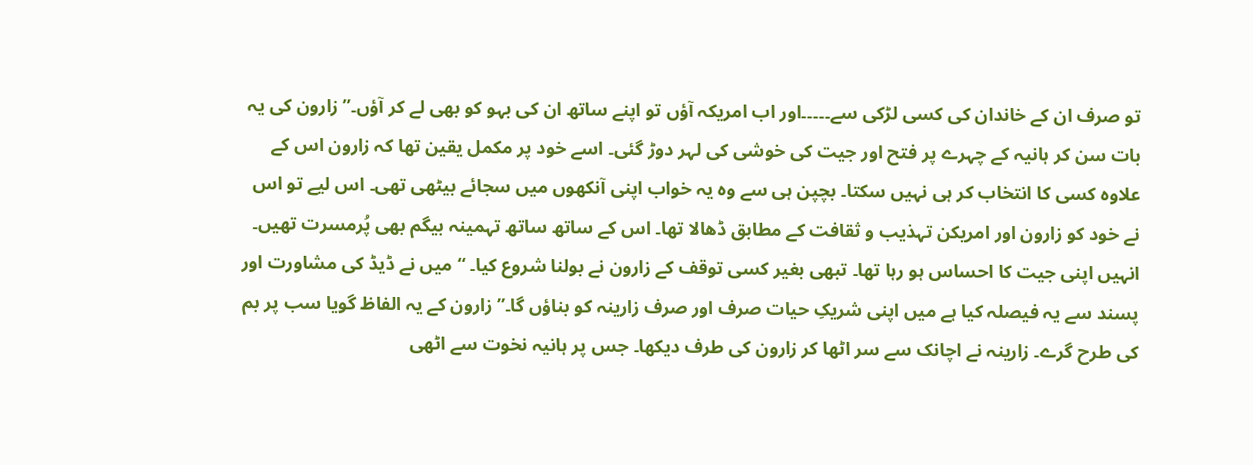تو صرف ان کے خاندان کی کسی لڑکی سے۔۔۔۔۔اور اب امریکہ آؤں تو اپنے ساتھ ان کی بہو کو بھی لے کر آؤں۔” زارون کی یہ بات سن کر ہانیہ کے چہرے پر فتح اور جیت کی خوشی کی لہر دوڑ گئی۔ اسے خود پر مکمل یقین تھا کہ زارون اس کے علاوہ کسی کا انتخاب کر ہی نہیں سکتا۔ بچپن ہی سے وہ یہ خواب اپنی آنکھوں میں سجائے بیٹھی تھی۔ اس لیے تو اس نے خود کو زارون اور امریکن تہذیب و ثقافت کے مطابق ڈھالا تھا۔ اس کے ساتھ ساتھ تہمینہ بیگم بھی پُرمسرت تھیں۔ انہیں اپنی جیت کا احساس ہو رہا تھا۔ تبھی بغیر کسی توقف کے زارون نے بولنا شروع کیا۔ “میں نے ڈیڈ کی مشاورت اور پسند سے یہ فیصلہ کیا ہے میں اپنی شریکِ حیات صرف اور صرف زارینہ کو بناؤں گا۔” زارون کے یہ الفاظ گویا سب پر بم کی طرح گرے۔ زارینہ نے اچانک سے سر اٹھا کر زارون کی طرف دیکھا۔ جس پر ہانیہ نخوت سے اٹھی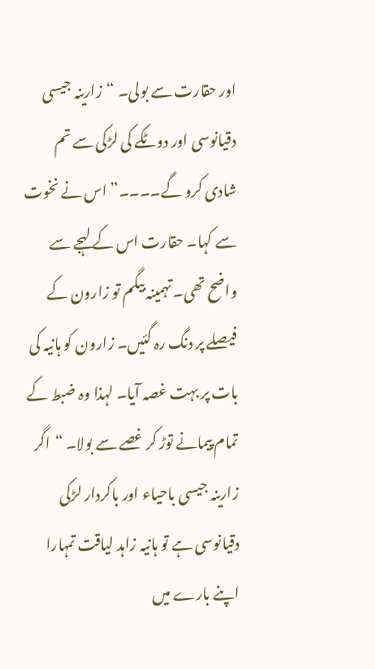اور حقارت سے بولی۔ “زارینہ جیسی دقیانوسی اور دوٹکے کی لڑکی سے تم شادی کرو گے۔۔۔۔” اس نے نخوت سے کہا۔ حقارت اس کے لہجے سے واضح تھی۔ تہمینہ بیگم تو زارون کے فیصلے پر دنگ رہ گئیں۔ زارون کو ہانیہ کی بات پر بہت غصہ آیا۔ لہذا وہ ضبط کے تمام پیمانے توڑ کر غصے سے بولا۔ “اگر زارینہ جیسی باحیاء اور باکردار لڑکی دقیانوسی ہے تو ہانیہ زاہد لیاقت تمہارا اپنے بارے میں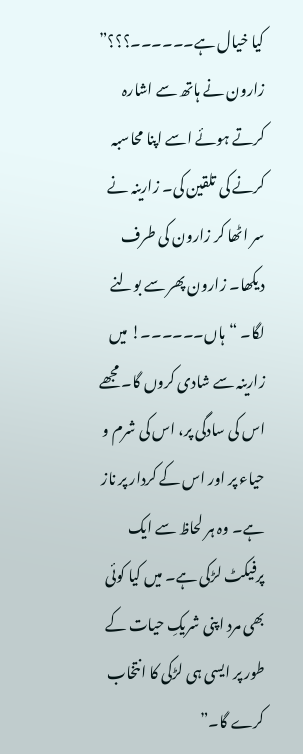کیا خیال ہے۔۔۔۔۔۔؟؟؟” زارون نے ہاتھ سے اشارہ کرتے ہوئے اسے اپنا محاسبہ کرنے کی تلقین کی۔ زارینہ نے سر اٹھا کر زارون کی طرف دیکھا۔ زارون پھر سے بولنے لگا۔ “ہاں۔۔۔۔۔۔! میں زارینہ سے شادی کروں گا۔ مجھے اس کی سادگی پر، اس کی شرم و حیاء پر اور اس کے کردار پر ناز ہے۔ وہ ہر لحاظ سے ایک پرفیکٹ لڑکی ہے۔ میں کیا کوئی بھی مرد اپنی شریکِ حیات کے طور پر ایسی ہی لڑکی کا انتخاب کرے گا۔”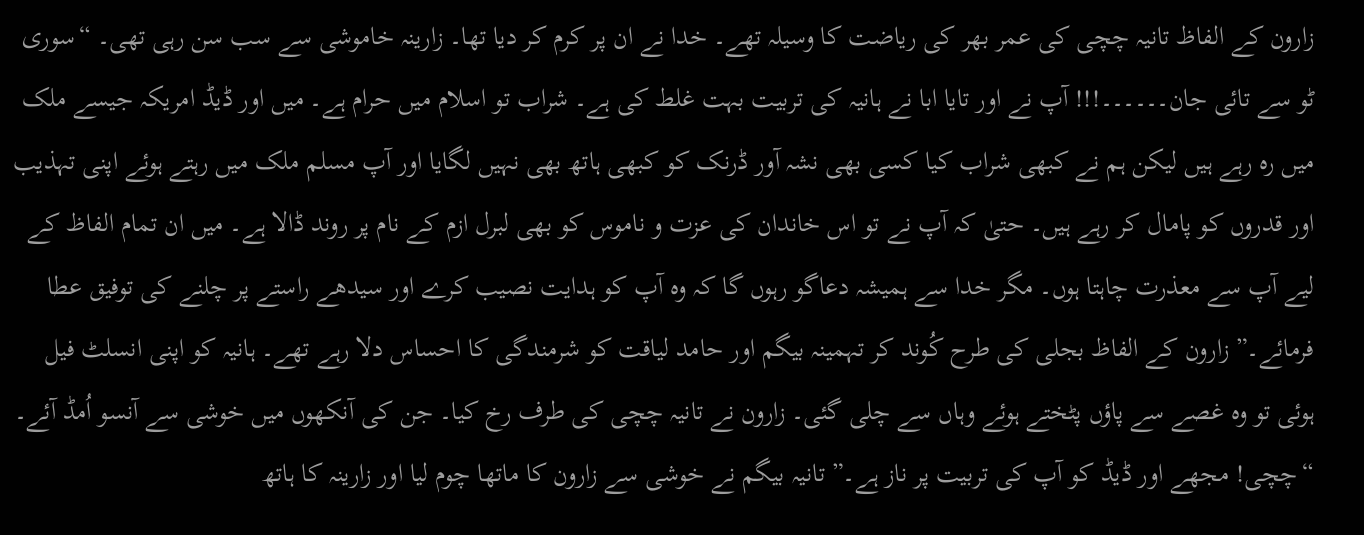زارون کے الفاظ تانیہ چچی کی عمر بھر کی ریاضت کا وسیلہ تھے۔ خدا نے ان پر کرم کر دیا تھا۔ زارینہ خاموشی سے سب سن رہی تھی۔ “سوری ٹو سے تائی جان۔۔۔۔۔۔!!! آپ نے اور تایا ابا نے ہانیہ کی تربیت بہت غلط کی ہے۔ شراب تو اسلام میں حرام ہے۔ میں اور ڈیڈ امریکہ جیسے ملک میں رہ رہے ہیں لیکن ہم نے کبھی شراب کیا کسی بھی نشہ آور ڈرنک کو کبھی ہاتھ بھی نہیں لگایا اور آپ مسلم ملک میں رہتے ہوئے اپنی تہذیب اور قدروں کو پامال کر رہے ہیں۔ حتیٰ کہ آپ نے تو اس خاندان کی عزت و ناموس کو بھی لبرل ازم کے نام پر روند ڈالا ہے۔ میں ان تمام الفاظ کے لیے آپ سے معذرت چاہتا ہوں۔ مگر خدا سے ہمیشہ دعاگو رہوں گا کہ وہ آپ کو ہدایت نصیب کرے اور سیدھے راستے پر چلنے کی توفیق عطا فرمائے۔” زارون کے الفاظ بجلی کی طرح کُوند کر تہمینہ بیگم اور حامد لیاقت کو شرمندگی کا احساس دلا رہے تھے۔ ہانیہ کو اپنی انسلٹ فیل ہوئی تو وہ غصے سے پاؤں پٹختے ہوئے وہاں سے چلی گئی۔ زارون نے تانیہ چچی کی طرف رخ کیا۔ جن کی آنکھوں میں خوشی سے آنسو اُمڈ آئے۔ “چچی! مجھے اور ڈیڈ کو آپ کی تربیت پر ناز ہے۔” تانیہ بیگم نے خوشی سے زارون کا ماتھا چوم لیا اور زارینہ کا ہاتھ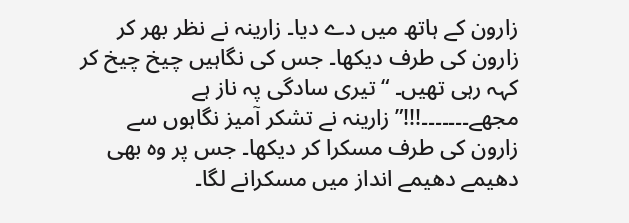زارون کے ہاتھ میں دے دیا۔ زارینہ نے نظر بھر کر زارون کی طرف دیکھا۔ جس کی نگاہیں چیخ چیخ کر کہہ رہی تھیں۔ “تیری سادگی پہ ناز ہے مجھے۔۔۔۔۔۔۔!!!” زارینہ نے تشکر آمیز نگاہوں سے زارون کی طرف مسکرا کر دیکھا۔ جس پر وہ بھی دھیمے دھیمے انداز میں مسکرانے لگا۔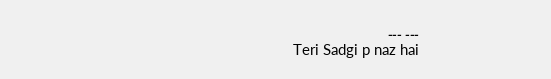۔۔۔ ۔۔۔
Teri Sadgi p naz hai